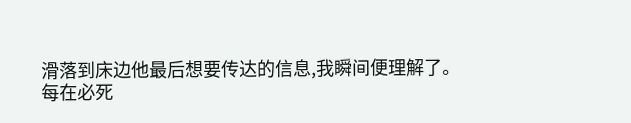滑落到床边他最后想要传达的信息,我瞬间便理解了。
每在必死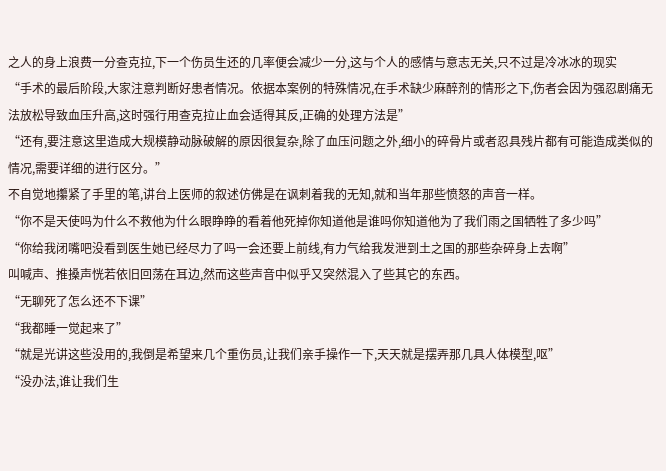之人的身上浪费一分查克拉,下一个伤员生还的几率便会减少一分,这与个人的感情与意志无关,只不过是冷冰冰的现实
“手术的最后阶段,大家注意判断好患者情况。依据本案例的特殊情况,在手术缺少麻醉剂的情形之下,伤者会因为强忍剧痛无法放松导致血压升高,这时强行用查克拉止血会适得其反,正确的处理方法是”
“还有,要注意这里造成大规模静动脉破解的原因很复杂,除了血压问题之外,细小的碎骨片或者忍具残片都有可能造成类似的情况,需要详细的进行区分。”
不自觉地攥紧了手里的笔,讲台上医师的叙述仿佛是在讽刺着我的无知,就和当年那些愤怒的声音一样。
“你不是天使吗为什么不救他为什么眼睁睁的看着他死掉你知道他是谁吗你知道他为了我们雨之国牺牲了多少吗”
“你给我闭嘴吧没看到医生她已经尽力了吗一会还要上前线,有力气给我发泄到土之国的那些杂碎身上去啊”
叫喊声、推搡声恍若依旧回荡在耳边,然而这些声音中似乎又突然混入了些其它的东西。
“无聊死了怎么还不下课”
“我都睡一觉起来了”
“就是光讲这些没用的,我倒是希望来几个重伤员,让我们亲手操作一下,天天就是摆弄那几具人体模型,呕”
“没办法,谁让我们生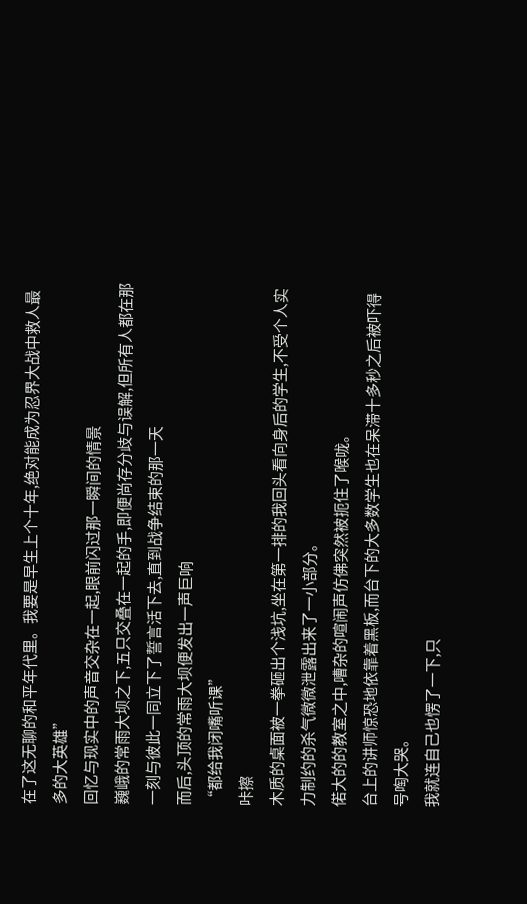在了这无聊的和平年代里。我要是早生上个十年,绝对能成为忍界大战中救人最多的大英雄”
回忆与现实中的声音交杂在一起,眼前闪过那一瞬间的情景
巍峨的常雨大坝之下,五只交叠在一起的手,即便尚存分歧与误解,但所有人都在那一刻与彼此一同立下了誓言活下去,直到战争结束的那一天
而后,头顶的常雨大坝便发出一声巨响
“都给我闭嘴听课”
咔擦
木质的桌面被一拳砸出个浅坑,坐在第一排的我回头看向身后的学生,不受个人实力制约的杀气微微泄露出来了一小部分。
偌大的的教室之中,嘈杂的喧闹声仿佛突然被扼住了喉咙。
台上的讲师惊恐地依靠着黑板,而台下的大多数学生也在呆滞十多秒之后被吓得号啕大哭。
我就连自己也愣了一下,只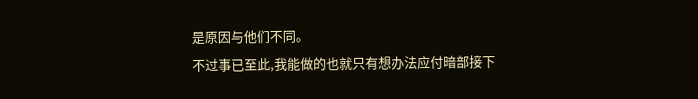是原因与他们不同。
不过事已至此,我能做的也就只有想办法应付暗部接下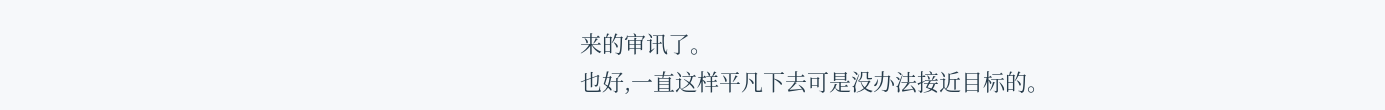来的审讯了。
也好,一直这样平凡下去可是没办法接近目标的。